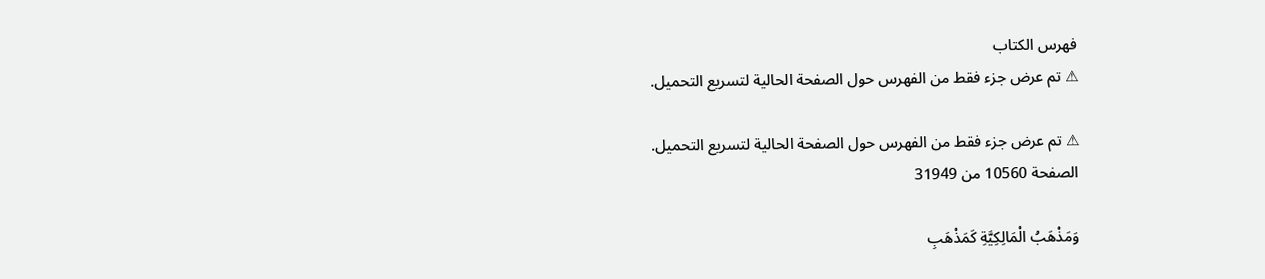فهرس الكتاب
⚠ تم عرض جزء فقط من الفهرس حول الصفحة الحالية لتسريع التحميل.

⚠ تم عرض جزء فقط من الفهرس حول الصفحة الحالية لتسريع التحميل.
الصفحة 10560 من 31949

وَمَذْهَبُ الْمَالِكِيَّةِ كَمَذْهَبِ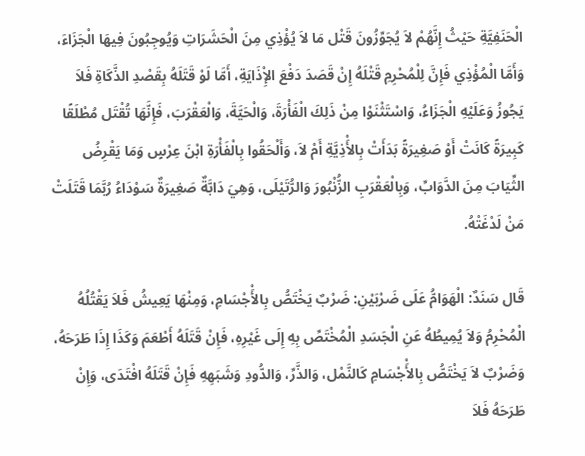الْحَنَفِيَّةِ حَيْثُ إِنَّهُمْ لاَ يُجَوِّزُونَ قَتْل مَا لاَ يُؤْذِي مِنَ الْحَشَرَاتِ وَيُوجِبُونَ فِيهَا الْجَزَاءَ، وَأَمَّا الْمُؤْذِي فَإِنَّ لِلْمُحْرِمِ قَتْلَهُ إِنْ قَصَدَ دَفْعَ الإِْذَايَةِ، أَمَّا لَوْ قَتَلَهُ بِقَصْدِ الذَّكَاةِ فَلاَ يَجُوزُ وَعَلَيْهِ الْجَزَاءُ، وَاسْتَثْنَوْا مِنْ ذَلِكَ الْفَأْرَةَ، وَالْحَيَّةَ، وَالْعَقْرَبَ، فَإِنَّهَا تُقْتَل مُطْلَقًا كَبِيرَةً كَانَتْ أَوْ صَغِيرَةً بَدَأَتْ بِالأَْذِيَّةِ أَمْ لاَ، وَأَلْحَقُوا بِالْفَأْرَةِ ابْنَ عِرْسٍ وَمَا يَقْرِضُ الثِّيَابَ مِنَ الدَّوَابِّ، وَبِالْعَقْرَبِ الزُّنْبُورَ وَالرُّتَيْلَى، وَهِيَ دَابَّةٌ صَغِيرَةٌ سَوْدَاءُ رُبَّمَا قَتَلَتْ مَنْ لَدْغَتْهُ.

قَال سَنَدٌ: الْهَوَامُّ عَلَى ضَرْبَيْنِ: ضَرْبٌ يَخْتَصُّ بِالأَْجْسَامِ، وَمِنْهَا يَعِيشُ فَلاَ يَقْتُلُهُ الْمُحْرِمُ وَلاَ يُمِيطُهُ عَنِ الْجَسَدِ الْمُخْتَصِّ بِهِ إِلَى غَيْرِهِ، فَإِنْ قَتَلَهُ أَطْعَمَ وَكَذَا إِذَا طَرَحَهُ، وَضَرْبٌ لاَ يَخْتَصُّ بِالأَْجْسَامِ كَالنَّمْل، وَالذَّرِّ، وَالدُّودِ وَشَبَهِهِ فَإِنْ قَتَلَهُ افْتَدَى، وَإِنْ طَرَحَهُ فَلاَ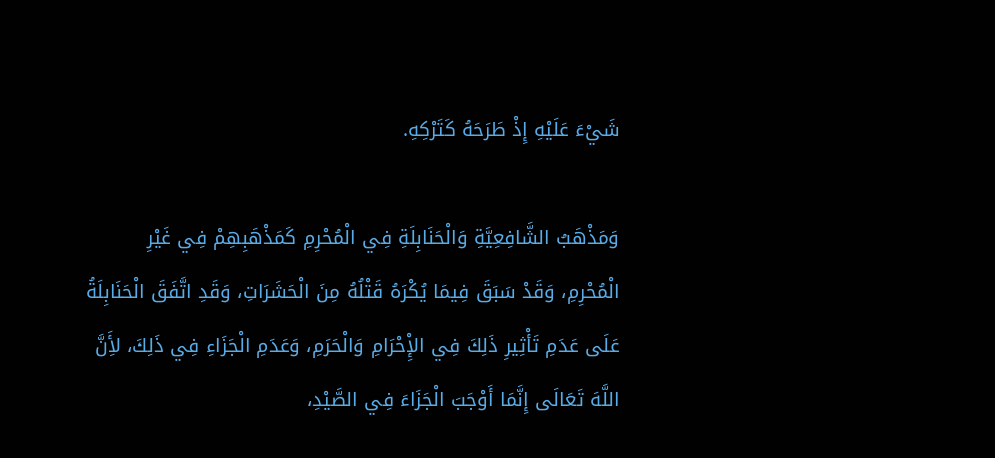شَيْءَ عَلَيْهِ إِذْ طَرَحَهُ كَتَرْكِهِ.

وَمَذْهَبُ الشَّافِعِيَّةِ وَالْحَنَابِلَةِ فِي الْمُحْرِمِ كَمَذْهَبِهِمْ فِي غَيْرِ الْمُحْرِمِ، وَقَدْ سَبَقَ فِيمَا يُكْرَهُ قَتْلُهُ مِنَ الْحَشَرَاتِ، وَقَدِ اتَّفَقَ الْحَنَابِلَةُ عَلَى عَدَمِ تَأْثِيرِ ذَلِكَ فِي الإِْحْرَامِ وَالْحَرَمِ، وَعَدَمِ الْجَزَاءِ فِي ذَلِكَ، لأَِنَّ اللَّهَ تَعَالَى إِنَّمَا أَوْجَبَ الْجَزَاءَ فِي الصَّيْدِ،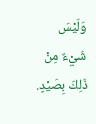وَلَيْسَ شَيْءٌ مِنْ ذَلِكَ بِصَيْدٍ.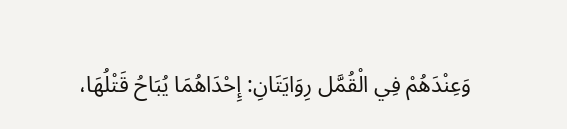وَعِنْدَهُمْ فِي الْقُمَّل رِوَايَتَانِ: إِحْدَاهُمَا يُبَاحُ قَتْلُهَا،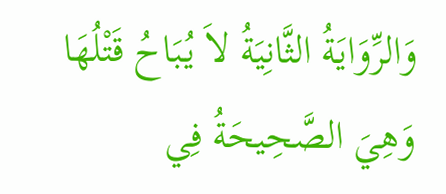وَالرِّوَايَةُ الثَّانِيَةُ لاَ يُبَاحُ قَتْلُهَا وَهِيَ الصَّحِيحَةُ فِي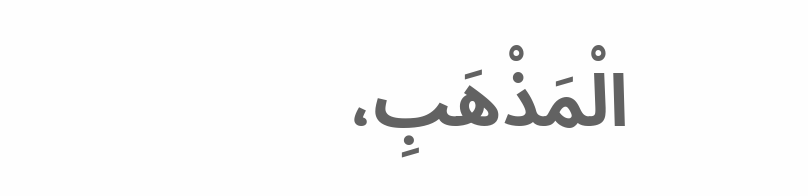الْمَذْهَبِ،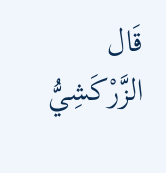قَال الزَّرْكَشِيُّ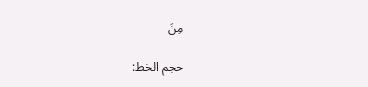مِنَ

حجم الخط: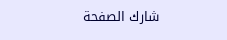شارك الصفحة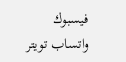فيسبوك واتساب تويتر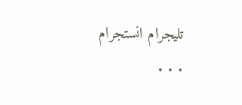تليجرام انستجرام
. . .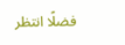فضلًا انتظر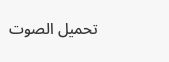تحميل الصوت